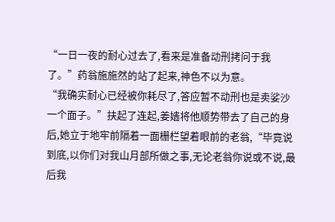“一日一夜的耐心过去了,看来是准备动刑拷问于我了。”药翁施施然的站了起来,神色不以为意。
“我确实耐心已经被你耗尽了,答应暂不动刑也是卖娑沙一个面子。”扶起了连起,姜嫱将他顺势带去了自己的身后,她立于地牢前隔着一面栅栏望着眼前的老翁,“毕竟说到底,以你们对我山月部所做之事,无论老翁你说或不说,最后我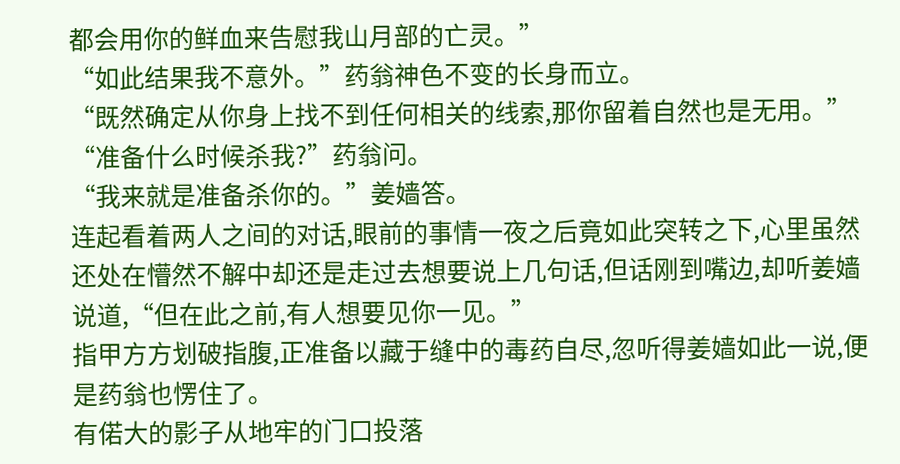都会用你的鲜血来告慰我山月部的亡灵。”
“如此结果我不意外。”药翁神色不变的长身而立。
“既然确定从你身上找不到任何相关的线索,那你留着自然也是无用。”
“准备什么时候杀我?”药翁问。
“我来就是准备杀你的。”姜嫱答。
连起看着两人之间的对话,眼前的事情一夜之后竟如此突转之下,心里虽然还处在懵然不解中却还是走过去想要说上几句话,但话刚到嘴边,却听姜嫱说道,“但在此之前,有人想要见你一见。”
指甲方方划破指腹,正准备以藏于缝中的毒药自尽,忽听得姜嫱如此一说,便是药翁也愣住了。
有偌大的影子从地牢的门口投落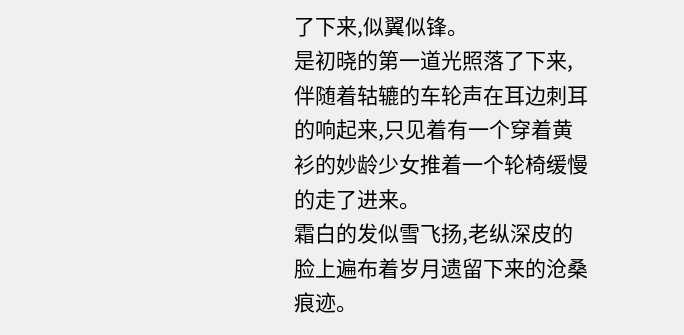了下来,似翼似锋。
是初晓的第一道光照落了下来,伴随着轱辘的车轮声在耳边刺耳的响起来,只见着有一个穿着黄衫的妙龄少女推着一个轮椅缓慢的走了进来。
霜白的发似雪飞扬,老纵深皮的脸上遍布着岁月遗留下来的沧桑痕迹。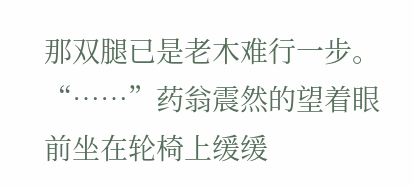那双腿已是老木难行一步。
“……”药翁震然的望着眼前坐在轮椅上缓缓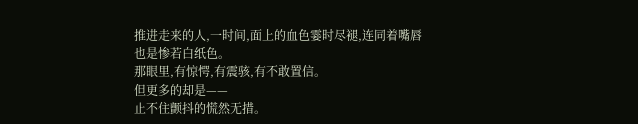推进走来的人,一时间,面上的血色霎时尽褪,连同着嘴唇也是惨若白纸色。
那眼里,有惊愕,有震骇,有不敢置信。
但更多的却是——
止不住颤抖的慌然无措。